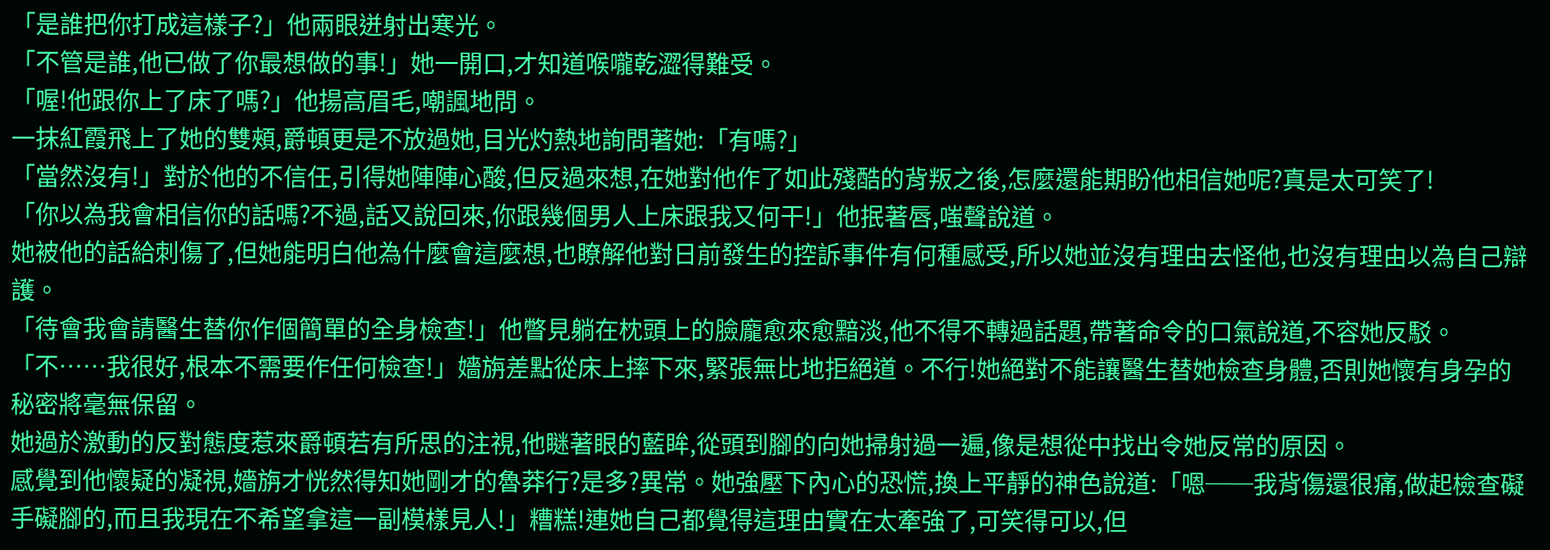「是誰把你打成這樣子?」他兩眼迸射出寒光。
「不管是誰,他已做了你最想做的事!」她一開口,才知道喉嚨乾澀得難受。
「喔!他跟你上了床了嗎?」他揚高眉毛,嘲諷地問。
一抹紅霞飛上了她的雙頰,爵頓更是不放過她,目光灼熱地詢問著她:「有嗎?」
「當然沒有!」對於他的不信任,引得她陣陣心酸,但反過來想,在她對他作了如此殘酷的背叛之後,怎麼還能期盼他相信她呢?真是太可笑了!
「你以為我會相信你的話嗎?不過,話又說回來,你跟幾個男人上床跟我又何干!」他抿著唇,嗤聲說道。
她被他的話給刺傷了,但她能明白他為什麼會這麼想,也瞭解他對日前發生的控訴事件有何種感受,所以她並沒有理由去怪他,也沒有理由以為自己辯護。
「待會我會請醫生替你作個簡單的全身檢查!」他瞥見躺在枕頭上的臉龐愈來愈黯淡,他不得不轉過話題,帶著命令的口氣說道,不容她反駁。
「不……我很好,根本不需要作任何檢查!」嬙旃差點從床上摔下來,緊張無比地拒絕道。不行!她絕對不能讓醫生替她檢查身體,否則她懷有身孕的秘密將毫無保留。
她過於激動的反對態度惹來爵頓若有所思的注視,他瞇著眼的藍眸,從頭到腳的向她掃射過一遍,像是想從中找出令她反常的原因。
感覺到他懷疑的凝視,嬙旃才恍然得知她剛才的魯莽行?是多?異常。她強壓下內心的恐慌,換上平靜的神色說道:「嗯──我背傷還很痛,做起檢查礙手礙腳的,而且我現在不希望拿這一副模樣見人!」糟糕!連她自己都覺得這理由實在太牽強了,可笑得可以,但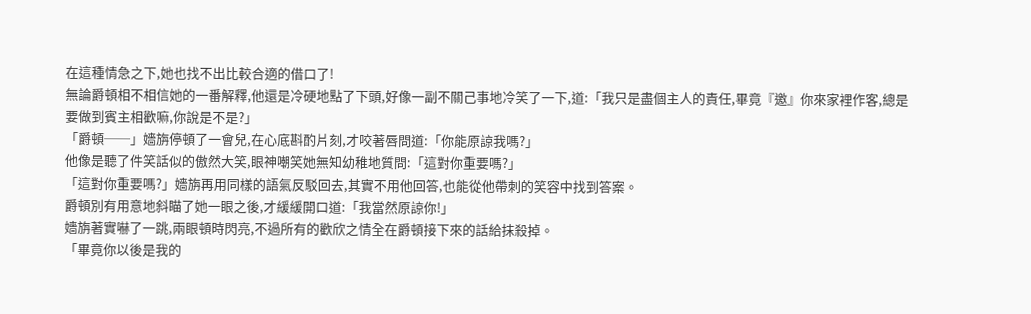在這種情急之下,她也找不出比較合適的借口了!
無論爵頓相不相信她的一番解釋,他還是冷硬地點了下頭,好像一副不關己事地冷笑了一下,道:「我只是盡個主人的責任,畢竟『邀』你來家裡作客,總是要做到賓主相歡嘛,你說是不是?」
「爵頓──」嬙旃停頓了一會兒,在心底斟酌片刻,才咬著唇問道:「你能原諒我嗎?」
他像是聽了件笑話似的傲然大笑,眼神嘲笑她無知幼稚地質問:「這對你重要嗎?」
「這對你重要嗎?」嬙旃再用同樣的語氣反駁回去,其實不用他回答,也能從他帶刺的笑容中找到答案。
爵頓別有用意地斜瞄了她一眼之後,才緩緩開口道:「我當然原諒你!」
嬙旃著實嚇了一跳,兩眼頓時閃亮,不過所有的歡欣之情全在爵頓接下來的話給抹殺掉。
「畢竟你以後是我的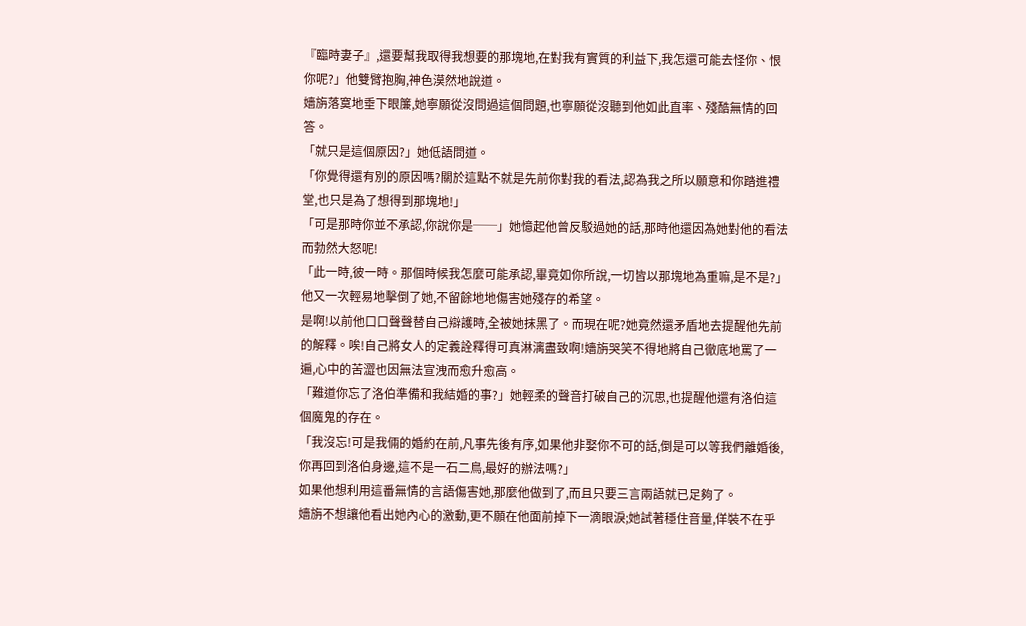『臨時妻子』,還要幫我取得我想要的那塊地,在對我有實質的利益下,我怎還可能去怪你、恨你呢?」他雙臂抱胸,神色漠然地說道。
嬙旃落寞地垂下眼簾,她寧願從沒問過這個問題,也寧願從沒聽到他如此直率、殘酷無情的回答。
「就只是這個原因?」她低語問道。
「你覺得還有別的原因嗎?關於這點不就是先前你對我的看法,認為我之所以願意和你踏進禮堂,也只是為了想得到那塊地!」
「可是那時你並不承認,你說你是──」她憶起他曾反駁過她的話,那時他還因為她對他的看法而勃然大怒呢!
「此一時,彼一時。那個時候我怎麼可能承認,畢竟如你所說,一切皆以那塊地為重嘛,是不是?」他又一次輕易地擊倒了她,不留餘地地傷害她殘存的希望。
是啊!以前他口口聲聲替自己辯護時,全被她抹黑了。而現在呢?她竟然還矛盾地去提醒他先前的解釋。唉!自己將女人的定義詮釋得可真淋漓盡致啊!嬙旃哭笑不得地將自己徹底地罵了一遍,心中的苦澀也因無法宣洩而愈升愈高。
「難道你忘了洛伯準備和我結婚的事?」她輕柔的聲音打破自己的沉思,也提醒他還有洛伯這個魔鬼的存在。
「我沒忘!可是我倆的婚約在前,凡事先後有序,如果他非娶你不可的話,倒是可以等我們離婚後,你再回到洛伯身邊,這不是一石二鳥,最好的辦法嗎?」
如果他想利用這番無情的言語傷害她,那麼他做到了,而且只要三言兩語就已足夠了。
嬙旃不想讓他看出她內心的激動,更不願在他面前掉下一滴眼淚;她試著穩住音量,佯裝不在乎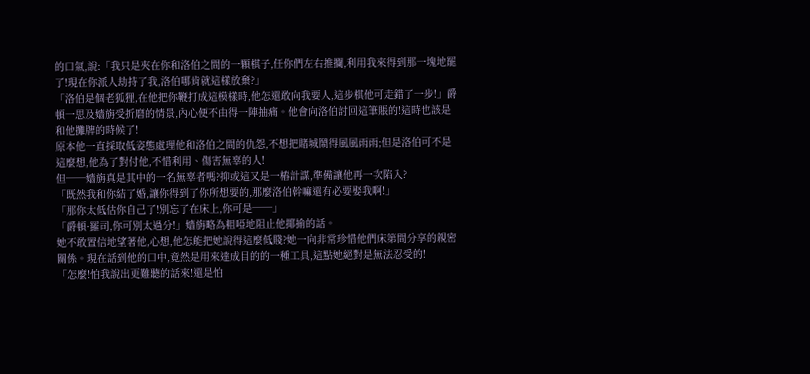的口氣,說:「我只是夾在你和洛伯之間的一顆棋子,任你們左右推攔,利用我來得到那一塊地罷了!現在你派人劫持了我,洛伯哪肯就這樣放棄?」
「洛伯是個老狐狸,在他把你鞭打成這模樣時,他怎還敢向我要人,這步棋他可走錯了一步!」爵頓一思及嬙旃受折磨的情景,內心便不由得一陣抽痛。他會向洛伯討回這筆賬的!這時也該是和他攤牌的時候了!
原本他一直採取低姿態處理他和洛伯之間的仇怨,不想把賭城鬧得風風雨雨;但是洛伯可不是這麼想,他為了對付他,不惜利用、傷害無辜的人!
但──嬙旃真是其中的一名無辜者嗎?抑或這又是一樁計謀,準備讓他再一次陷入?
「既然我和你結了婚,讓你得到了你所想要的,那麼洛伯幹嘛還有必要娶我啊!」
「那你太低估你自己了!別忘了在床上,你可是──」
「爵頓·羅司,你可別太過分!」嬙旃略為粗啞地阻止他揶揄的話。
她不敢置信地望著他,心想,他怎能把她說得這麼低賤?她一向非常珍惜他們床第間分享的親密關係。現在話到他的口中,竟然是用來達成目的的一種工具,這點她絕對是無法忍受的!
「怎麼!怕我說出更難聽的話來!還是怕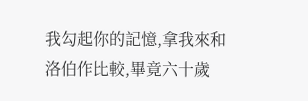我勾起你的記憶,拿我來和洛伯作比較,畢竟六十歲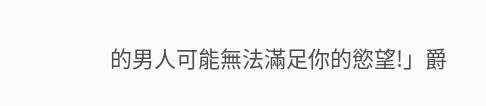的男人可能無法滿足你的慾望!」爵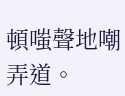頓嗤聲地嘲弄道。